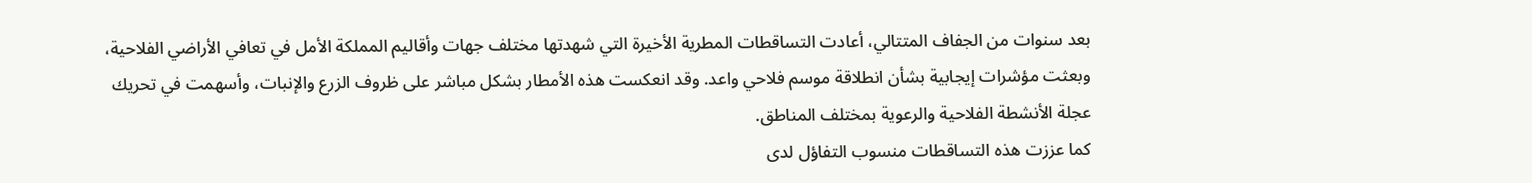بعد سنوات من الجفاف المتتالي، أعادت التساقطات المطرية الأخيرة التي شهدتها مختلف جهات وأقاليم المملكة الأمل في تعافي الأراضي الفلاحية، وبعثت مؤشرات إيجابية بشأن انطلاقة موسم فلاحي واعد. وقد انعكست هذه الأمطار بشكل مباشر على ظروف الزرع والإنبات، وأسهمت في تحريك عجلة الأنشطة الفلاحية والرعوية بمختلف المناطق.
كما عززت هذه التساقطات منسوب التفاؤل لدى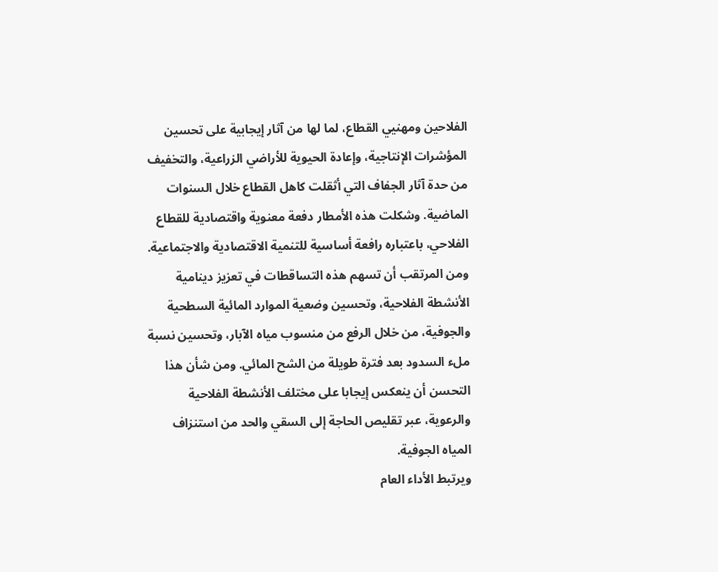الفلاحين ومهنيي القطاع، لما لها من آثار إيجابية على تحسين المؤشرات الإنتاجية، وإعادة الحيوية للأراضي الزراعية، والتخفيف من حدة آثار الجفاف التي أثقلت كاهل القطاع خلال السنوات الماضية. وشكلت هذه الأمطار دفعة معنوية واقتصادية للقطاع الفلاحي، باعتباره رافعة أساسية للتنمية الاقتصادية والاجتماعية.
ومن المرتقب أن تسهم هذه التساقطات في تعزيز دينامية الأنشطة الفلاحية، وتحسين وضعية الموارد المائية السطحية والجوفية، من خلال الرفع من منسوب مياه الآبار، وتحسين نسبة ملء السدود بعد فترة طويلة من الشح المائي. ومن شأن هذا التحسن أن ينعكس إيجابا على مختلف الأنشطة الفلاحية والرعوية، عبر تقليص الحاجة إلى السقي والحد من استنزاف المياه الجوفية.
ويرتبط الأداء العام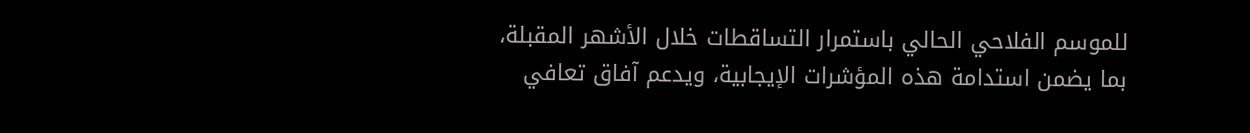للموسم الفلاحي الحالي باستمرار التساقطات خلال الأشهر المقبلة، بما يضمن استدامة هذه المؤشرات الإيجابية، ويدعم آفاق تعافي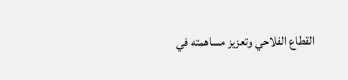القطاع الفلاحي وتعزيز مساهمته في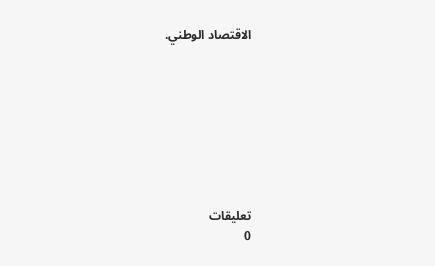الاقتصاد الوطني.








تعليقات
0